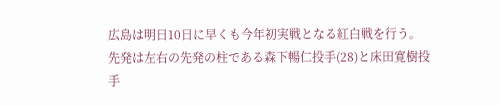広島は明日10日に早くも今年初実戦となる紅白戦を行う。先発は左右の先発の柱である森下暢仁投手(28)と床田寛樹投手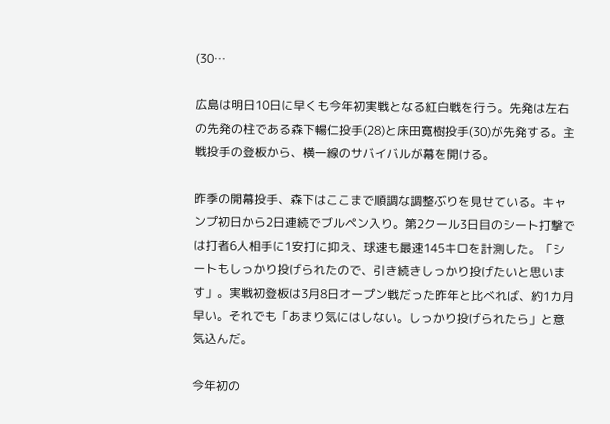(30…

広島は明日10日に早くも今年初実戦となる紅白戦を行う。先発は左右の先発の柱である森下暢仁投手(28)と床田寛樹投手(30)が先発する。主戦投手の登板から、横一線のサバイバルが幕を開ける。

昨季の開幕投手、森下はここまで順調な調整ぶりを見せている。キャンプ初日から2日連続でブルペン入り。第2クール3日目のシート打撃では打者6人相手に1安打に抑え、球速も最速145キロを計測した。「シートもしっかり投げられたので、引き続きしっかり投げたいと思います」。実戦初登板は3月8日オープン戦だった昨年と比べれば、約1カ月早い。それでも「あまり気にはしない。しっかり投げられたら」と意気込んだ。

今年初の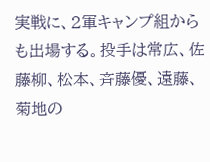実戦に、2軍キャンプ組からも出場する。投手は常広、佐藤柳、松本、斉藤優、遠藤、菊地の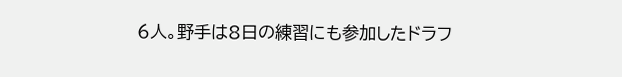6人。野手は8日の練習にも参加したドラフ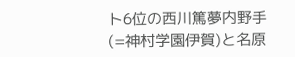ト6位の西川篤夢内野手(=神村学園伊賀)と名原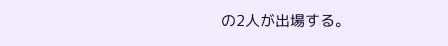の2人が出場する。